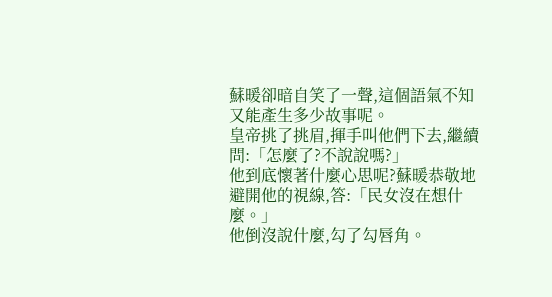蘇暖卻暗自笑了一聲,這個語氣不知又能產生多少故事呢。
皇帝挑了挑眉,揮手叫他們下去,繼續問:「怎麼了?不說說嗎?」
他到底懷著什麼心思呢?蘇暖恭敬地避開他的視線,答:「民女沒在想什麼。」
他倒沒說什麼,勾了勾唇角。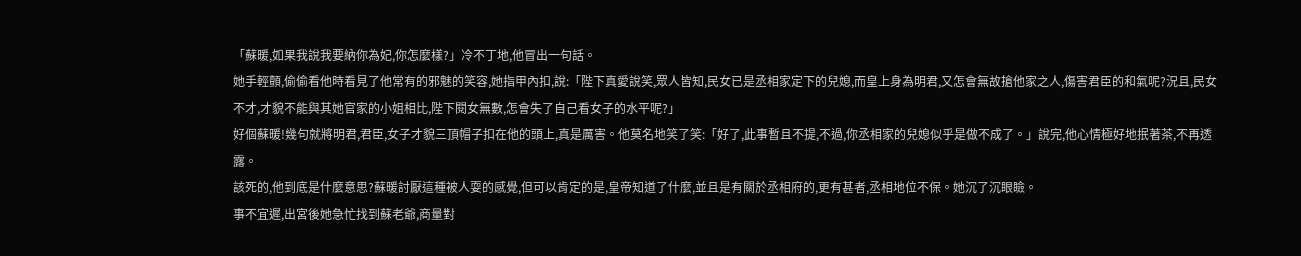「蘇暖,如果我說我要納你為妃,你怎麼樣?」冷不丁地,他冒出一句話。
她手輕顫,偷偷看他時看見了他常有的邪魅的笑容,她指甲內扣,說:「陛下真愛說笑,眾人皆知,民女已是丞相家定下的兒媳,而皇上身為明君,又怎會無故搶他家之人,傷害君臣的和氣呢?況且,民女不才,才貌不能與其她官家的小姐相比,陛下閱女無數,怎會失了自己看女子的水平呢?」
好個蘇暖!幾句就將明君,君臣,女子才貌三頂帽子扣在他的頭上,真是厲害。他莫名地笑了笑:「好了,此事暫且不提,不過,你丞相家的兒媳似乎是做不成了。」說完,他心情極好地抿著茶,不再透露。
該死的,他到底是什麼意思?蘇暖討厭這種被人耍的感覺,但可以肯定的是,皇帝知道了什麼,並且是有關於丞相府的,更有甚者,丞相地位不保。她沉了沉眼瞼。
事不宜遲,出宮後她急忙找到蘇老爺,商量對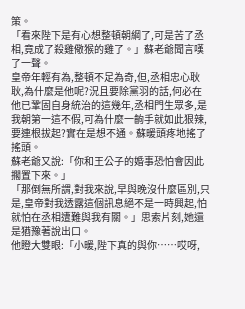策。
「看來陛下是有心想整頓朝綱了,可是苦了丞相,竟成了殺雞儆猴的雞了。」蘇老爺聞言嘆了一聲。
皇帝年輕有為,整頓不足為奇,但,丞相忠心耿耿,為什麼是他呢?況且要除黨羽的話,何必在他已鞏固自身統治的這幾年,丞相門生眾多,是我朝第一這不假,可為什麼一齣手就如此狠辣,要連根拔起?實在是想不通。蘇暖頭疼地搖了搖頭。
蘇老爺又說:「你和王公子的婚事恐怕會因此擱置下來。」
「那倒無所謂,對我來說,早與晚沒什麼區別,只是,皇帝對我透露這個訊息絕不是一時興起,怕就怕在丞相遭難與我有關。」思索片刻,她還是猶豫著說出口。
他瞪大雙眼:「小暖,陛下真的與你……哎呀,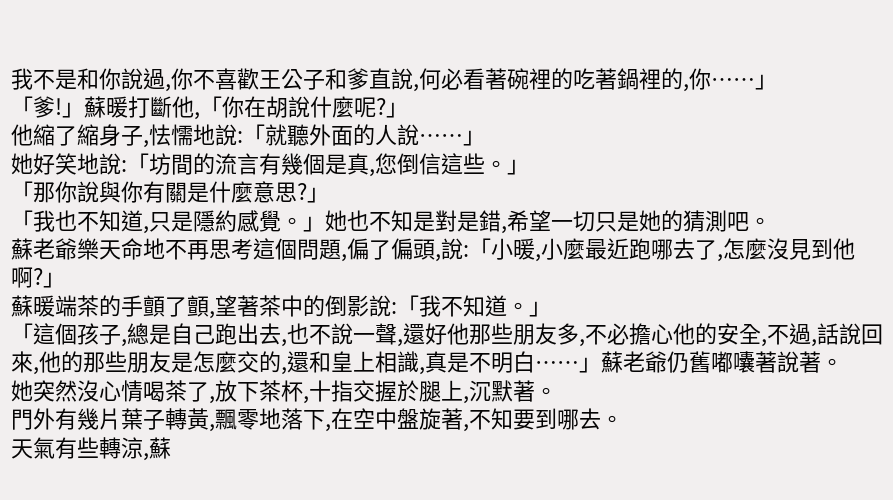我不是和你說過,你不喜歡王公子和爹直說,何必看著碗裡的吃著鍋裡的,你……」
「爹!」蘇暖打斷他,「你在胡說什麼呢?」
他縮了縮身子,怯懦地說:「就聽外面的人說……」
她好笑地說:「坊間的流言有幾個是真,您倒信這些。」
「那你說與你有關是什麼意思?」
「我也不知道,只是隱約感覺。」她也不知是對是錯,希望一切只是她的猜測吧。
蘇老爺樂天命地不再思考這個問題,偏了偏頭,說:「小暖,小麼最近跑哪去了,怎麼沒見到他啊?」
蘇暖端茶的手顫了顫,望著茶中的倒影說:「我不知道。」
「這個孩子,總是自己跑出去,也不說一聲,還好他那些朋友多,不必擔心他的安全,不過,話說回來,他的那些朋友是怎麼交的,還和皇上相識,真是不明白……」蘇老爺仍舊嘟囔著說著。
她突然沒心情喝茶了,放下茶杯,十指交握於腿上,沉默著。
門外有幾片葉子轉黃,飄零地落下,在空中盤旋著,不知要到哪去。
天氣有些轉涼,蘇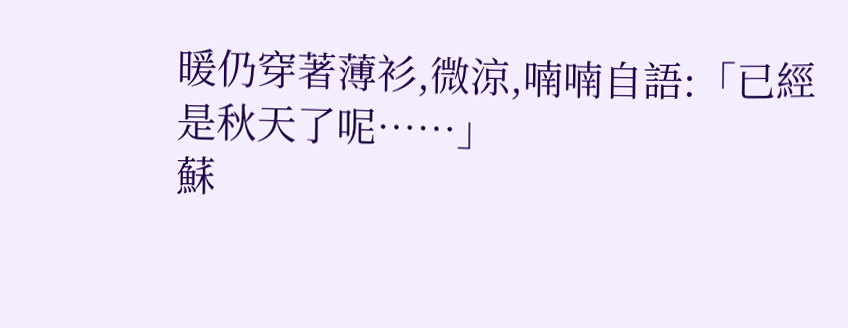暖仍穿著薄衫,微涼,喃喃自語:「已經是秋天了呢……」
蘇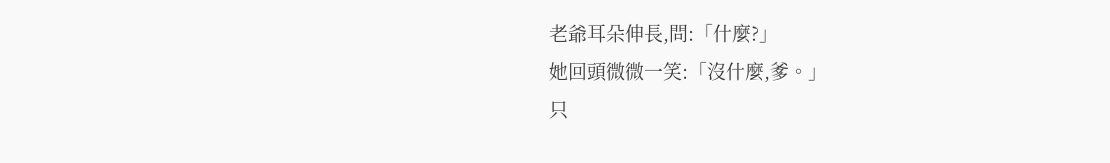老爺耳朵伸長,問:「什麼?」
她回頭微微一笑:「沒什麼,爹。」
只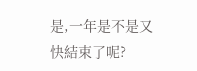是,一年是不是又快結束了呢?